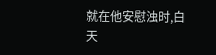就在他安慰浊时,白天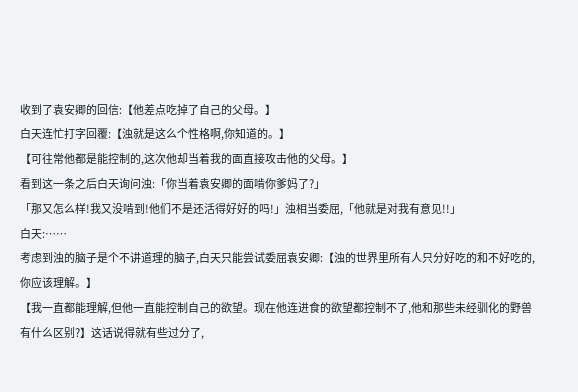收到了袁安卿的回信:【他差点吃掉了自己的父母。】
白天连忙打字回覆:【浊就是这么个性格啊,你知道的。】
【可往常他都是能控制的,这次他却当着我的面直接攻击他的父母。】
看到这一条之后白天询问浊:「你当着袁安卿的面啃你爹妈了?」
「那又怎么样!我又没啃到!他们不是还活得好好的吗!」浊相当委屈,「他就是对我有意见!!」
白天:……
考虑到浊的脑子是个不讲道理的脑子,白天只能尝试委屈袁安卿:【浊的世界里所有人只分好吃的和不好吃的,你应该理解。】
【我一直都能理解,但他一直能控制自己的欲望。现在他连进食的欲望都控制不了,他和那些未经驯化的野兽有什么区别?】这话说得就有些过分了,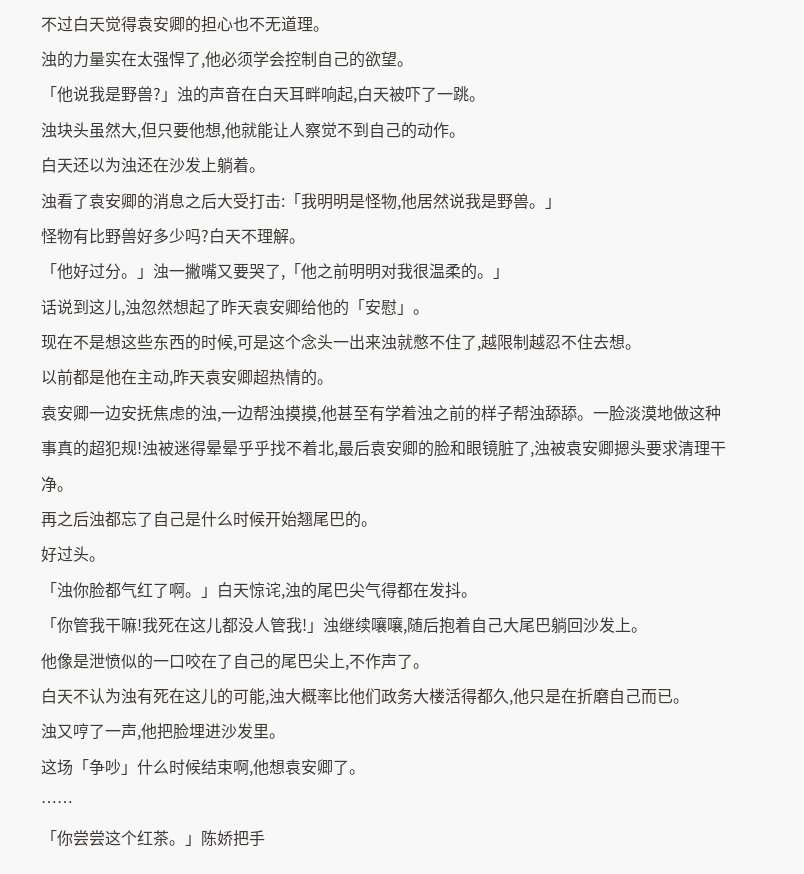不过白天觉得袁安卿的担心也不无道理。
浊的力量实在太强悍了,他必须学会控制自己的欲望。
「他说我是野兽?」浊的声音在白天耳畔响起,白天被吓了一跳。
浊块头虽然大,但只要他想,他就能让人察觉不到自己的动作。
白天还以为浊还在沙发上躺着。
浊看了袁安卿的消息之后大受打击:「我明明是怪物,他居然说我是野兽。」
怪物有比野兽好多少吗?白天不理解。
「他好过分。」浊一撇嘴又要哭了,「他之前明明对我很温柔的。」
话说到这儿,浊忽然想起了昨天袁安卿给他的「安慰」。
现在不是想这些东西的时候,可是这个念头一出来浊就憋不住了,越限制越忍不住去想。
以前都是他在主动,昨天袁安卿超热情的。
袁安卿一边安抚焦虑的浊,一边帮浊摸摸,他甚至有学着浊之前的样子帮浊舔舔。一脸淡漠地做这种事真的超犯规!浊被迷得晕晕乎乎找不着北,最后袁安卿的脸和眼镜脏了,浊被袁安卿摁头要求清理干净。
再之后浊都忘了自己是什么时候开始翘尾巴的。
好过头。
「浊你脸都气红了啊。」白天惊诧,浊的尾巴尖气得都在发抖。
「你管我干嘛!我死在这儿都没人管我!」浊继续嚷嚷,随后抱着自己大尾巴躺回沙发上。
他像是泄愤似的一口咬在了自己的尾巴尖上,不作声了。
白天不认为浊有死在这儿的可能,浊大概率比他们政务大楼活得都久,他只是在折磨自己而已。
浊又哼了一声,他把脸埋进沙发里。
这场「争吵」什么时候结束啊,他想袁安卿了。
……
「你尝尝这个红茶。」陈娇把手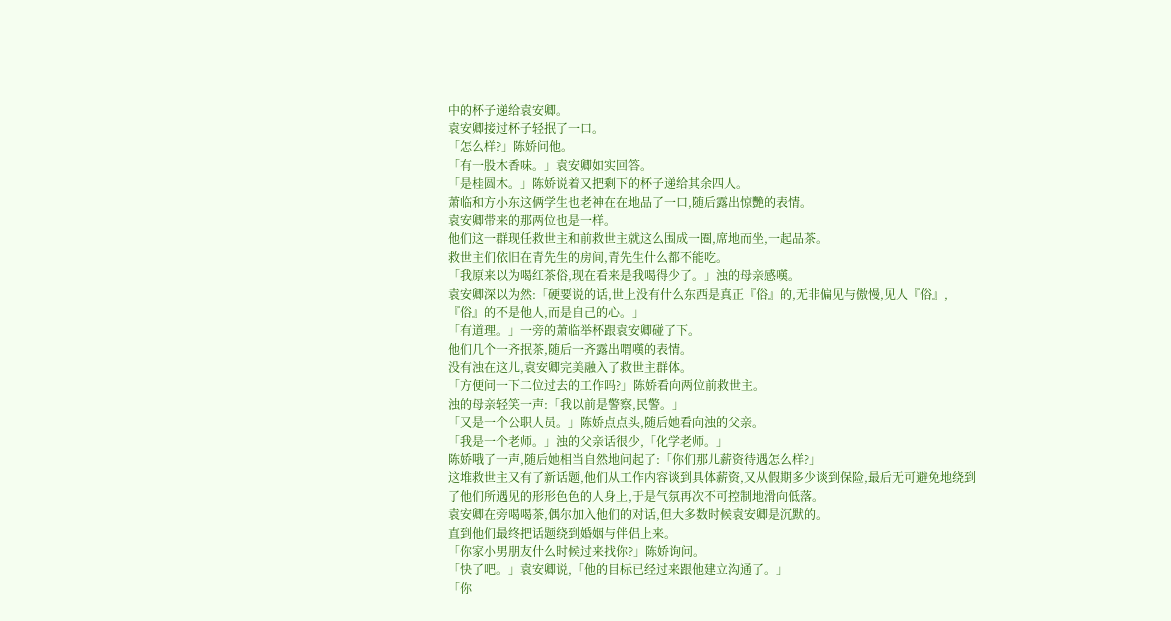中的杯子递给袁安卿。
袁安卿接过杯子轻抿了一口。
「怎么样?」陈娇问他。
「有一股木香味。」袁安卿如实回答。
「是桂圆木。」陈娇说着又把剩下的杯子递给其余四人。
萧临和方小东这俩学生也老神在在地品了一口,随后露出惊艷的表情。
袁安卿带来的那两位也是一样。
他们这一群现任救世主和前救世主就这么围成一圈,席地而坐,一起品茶。
救世主们依旧在青先生的房间,青先生什么都不能吃。
「我原来以为喝红茶俗,现在看来是我喝得少了。」浊的母亲感嘆。
袁安卿深以为然:「硬要说的话,世上没有什么东西是真正『俗』的,无非偏见与傲慢,见人『俗』,『俗』的不是他人,而是自己的心。」
「有道理。」一旁的萧临举杯跟袁安卿碰了下。
他们几个一齐抿茶,随后一齐露出喟嘆的表情。
没有浊在这儿,袁安卿完美融入了救世主群体。
「方便问一下二位过去的工作吗?」陈娇看向两位前救世主。
浊的母亲轻笑一声:「我以前是警察,民警。」
「又是一个公职人员。」陈娇点点头,随后她看向浊的父亲。
「我是一个老师。」浊的父亲话很少,「化学老师。」
陈娇哦了一声,随后她相当自然地问起了:「你们那儿薪资待遇怎么样?」
这堆救世主又有了新话题,他们从工作内容谈到具体薪资,又从假期多少谈到保险,最后无可避免地绕到了他们所遇见的形形色色的人身上,于是气氛再次不可控制地滑向低落。
袁安卿在旁喝喝茶,偶尔加入他们的对话,但大多数时候袁安卿是沉默的。
直到他们最终把话题绕到婚姻与伴侣上来。
「你家小男朋友什么时候过来找你?」陈娇询问。
「快了吧。」袁安卿说,「他的目标已经过来跟他建立沟通了。」
「你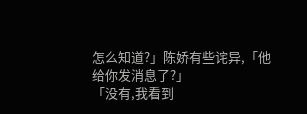怎么知道?」陈娇有些诧异,「他给你发消息了?」
「没有,我看到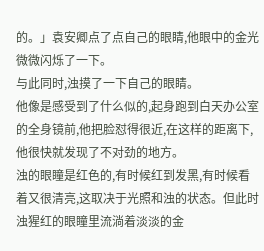的。」袁安卿点了点自己的眼睛,他眼中的金光微微闪烁了一下。
与此同时,浊摸了一下自己的眼睛。
他像是感受到了什么似的,起身跑到白天办公室的全身镜前,他把脸怼得很近,在这样的距离下,他很快就发现了不对劲的地方。
浊的眼瞳是红色的,有时候红到发黑,有时候看着又很清亮,这取决于光照和浊的状态。但此时浊猩红的眼瞳里流淌着淡淡的金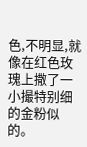色,不明显,就像在红色玫瑰上撒了一小撮特别细的金粉似的。